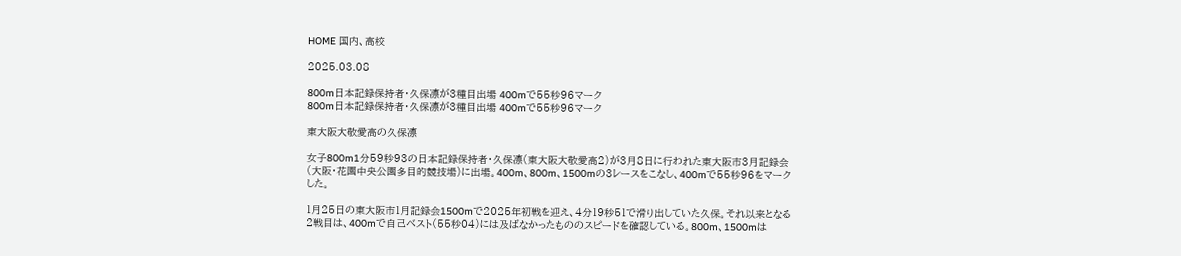HOME 国内、高校

2025.03.08

800m日本記録保持者・久保凛が3種目出場 400mで55秒96マーク
800m日本記録保持者・久保凛が3種目出場 400mで55秒96マーク

東大阪大敬愛高の久保凛

女子800m1分59秒93の日本記録保持者・久保凛(東大阪大敬愛高2)が3月8日に行われた東大阪市3月記録会(大阪・花園中央公園多目的競技場)に出場。400m、800m、1500mの3レースをこなし、400mで55秒96をマークした。

1月25日の東大阪市1月記録会1500mで2025年初戦を迎え、4分19秒51で滑り出していた久保。それ以来となる2戦目は、400mで自己ベスト(55秒04)には及ばなかったもののスピードを確認している。800m、1500mは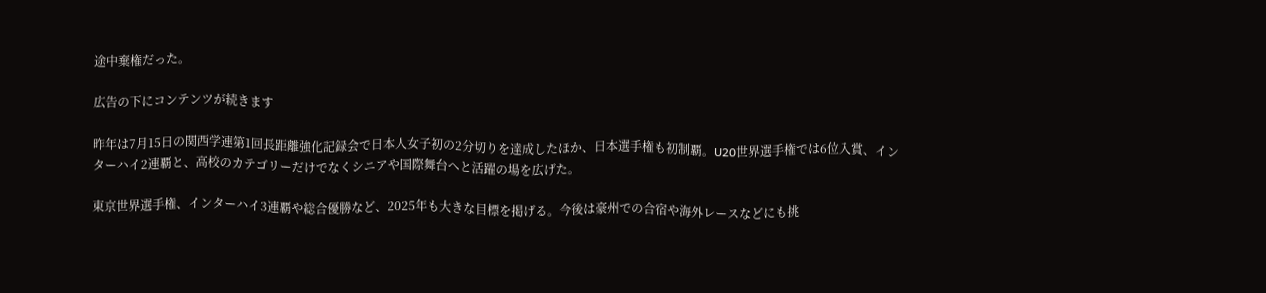途中棄権だった。

広告の下にコンテンツが続きます

昨年は7月15日の関西学連第1回長距離強化記録会で日本人女子初の2分切りを達成したほか、日本選手権も初制覇。U20世界選手権では6位入賞、インターハイ2連覇と、高校のカテゴリーだけでなくシニアや国際舞台へと活躍の場を広げた。

東京世界選手権、インターハイ3連覇や総合優勝など、2025年も大きな目標を掲げる。今後は豪州での合宿や海外レースなどにも挑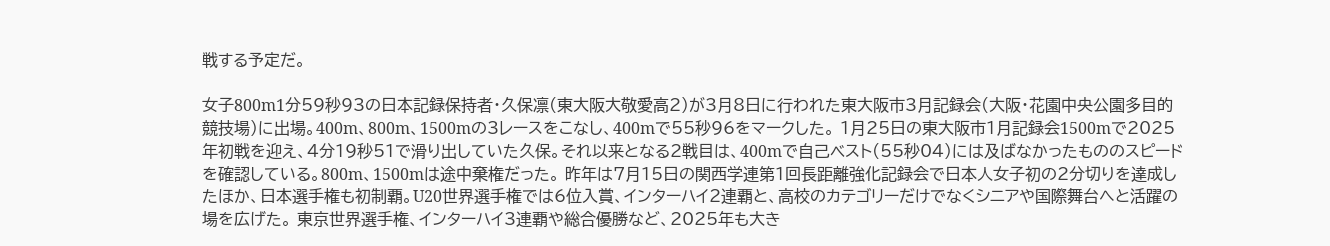戦する予定だ。

女子800m1分59秒93の日本記録保持者・久保凛(東大阪大敬愛高2)が3月8日に行われた東大阪市3月記録会(大阪・花園中央公園多目的競技場)に出場。400m、800m、1500mの3レースをこなし、400mで55秒96をマークした。 1月25日の東大阪市1月記録会1500mで2025年初戦を迎え、4分19秒51で滑り出していた久保。それ以来となる2戦目は、400mで自己ベスト(55秒04)には及ばなかったもののスピードを確認している。800m、1500mは途中棄権だった。 昨年は7月15日の関西学連第1回長距離強化記録会で日本人女子初の2分切りを達成したほか、日本選手権も初制覇。U20世界選手権では6位入賞、インターハイ2連覇と、高校のカテゴリーだけでなくシニアや国際舞台へと活躍の場を広げた。 東京世界選手権、インターハイ3連覇や総合優勝など、2025年も大き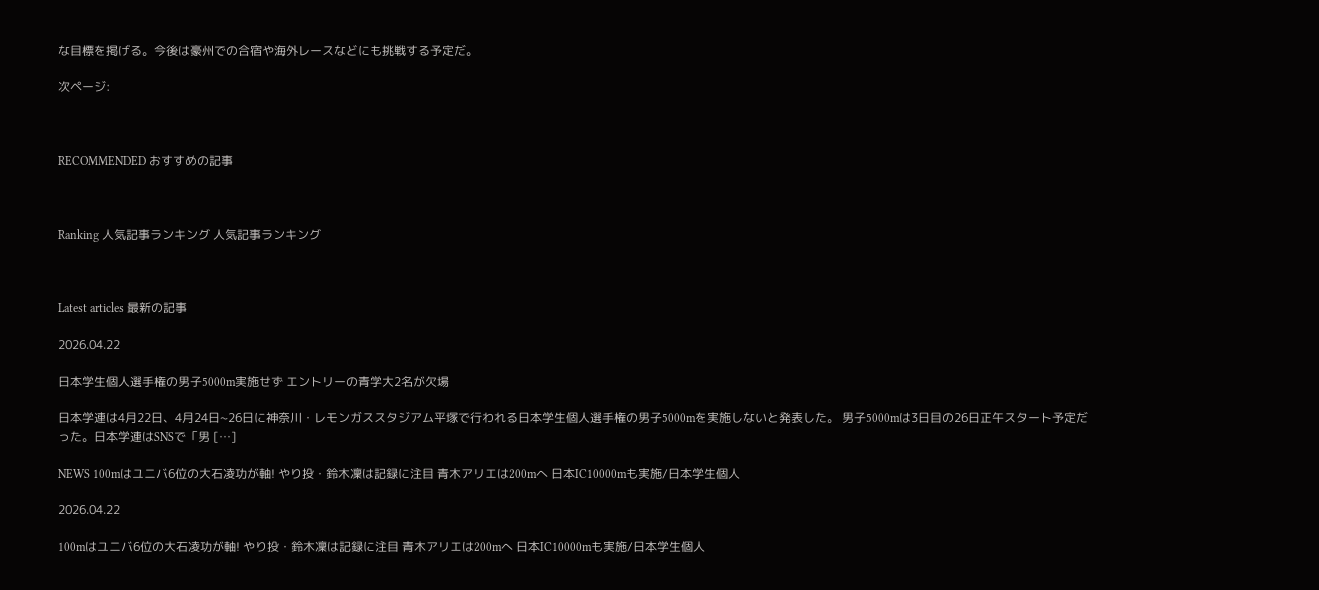な目標を掲げる。今後は豪州での合宿や海外レースなどにも挑戦する予定だ。

次ページ:



RECOMMENDED おすすめの記事



Ranking 人気記事ランキング 人気記事ランキング



Latest articles 最新の記事

2026.04.22

日本学生個人選手権の男子5000m実施せず エントリーの青学大2名が欠場

日本学連は4月22日、4月24日~26日に神奈川・レモンガススタジアム平塚で行われる日本学生個人選手権の男子5000mを実施しないと発表した。 男子5000mは3日目の26日正午スタート予定だった。日本学連はSNSで「男 […]

NEWS 100mはユニバ6位の大石凌功が軸! やり投・鈴木凜は記録に注目 青木アリエは200mへ 日本IC10000mも実施/日本学生個人

2026.04.22

100mはユニバ6位の大石凌功が軸! やり投・鈴木凜は記録に注目 青木アリエは200mへ 日本IC10000mも実施/日本学生個人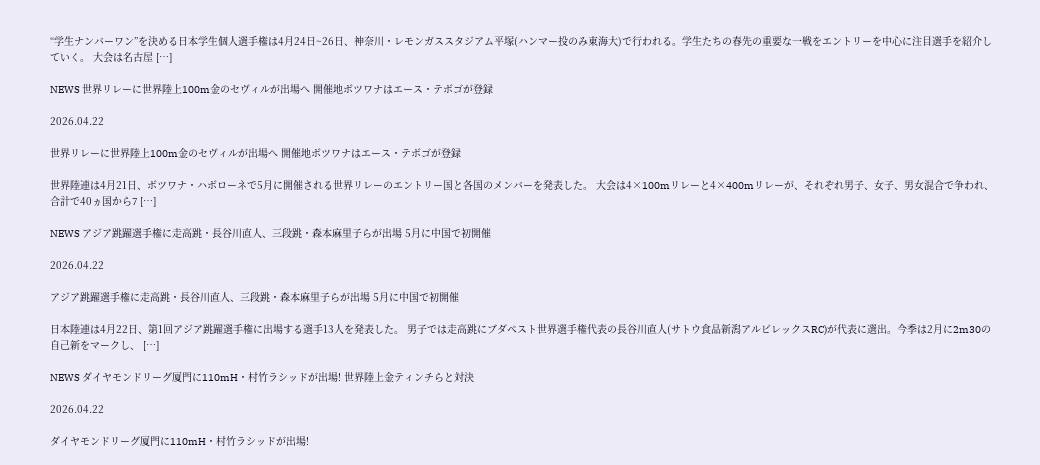“学生ナンバーワン”を決める日本学生個人選手権は4月24日~26日、神奈川・レモンガススタジアム平塚(ハンマー投のみ東海大)で行われる。学生たちの春先の重要な一戦をエントリーを中心に注目選手を紹介していく。 大会は名古屋 […]

NEWS 世界リレーに世界陸上100m金のセヴィルが出場へ 開催地ボツワナはエース・テボゴが登録

2026.04.22

世界リレーに世界陸上100m金のセヴィルが出場へ 開催地ボツワナはエース・テボゴが登録

世界陸連は4月21日、ボツワナ・ハボローネで5月に開催される世界リレーのエントリー国と各国のメンバーを発表した。 大会は4×100mリレーと4×400mリレーが、それぞれ男子、女子、男女混合で争われ、合計で40ヵ国から7 […]

NEWS アジア跳躍選手権に走高跳・長谷川直人、三段跳・森本麻里子らが出場 5月に中国で初開催

2026.04.22

アジア跳躍選手権に走高跳・長谷川直人、三段跳・森本麻里子らが出場 5月に中国で初開催

日本陸連は4月22日、第1回アジア跳躍選手権に出場する選手13人を発表した。 男子では走高跳にブダペスト世界選手権代表の長谷川直人(サトウ食品新潟アルビレックスRC)が代表に選出。今季は2月に2m30の自己新をマークし、 […]

NEWS ダイヤモンドリーグ厦門に110mH・村竹ラシッドが出場! 世界陸上金ティンチらと対決

2026.04.22

ダイヤモンドリーグ厦門に110mH・村竹ラシッドが出場!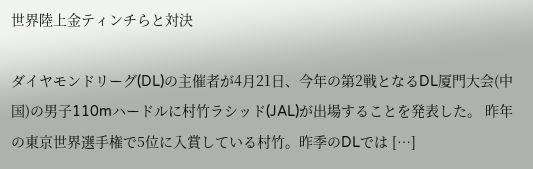世界陸上金ティンチらと対決

ダイヤモンドリーグ(DL)の主催者が4月21日、今年の第2戦となるDL厦門大会(中国)の男子110mハードルに村竹ラシッド(JAL)が出場することを発表した。 昨年の東京世界選手権で5位に入賞している村竹。昨季のDLでは […]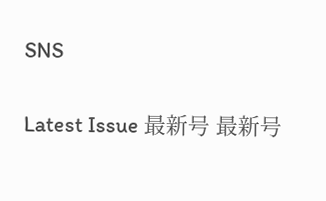SNS

Latest Issue 最新号 最新号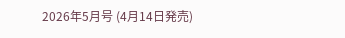2026年5月号 (4月14日発売)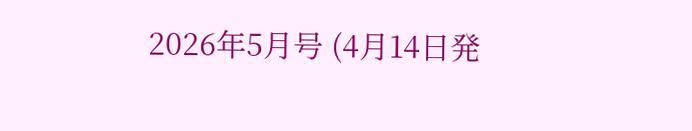2026年5月号 (4月14日発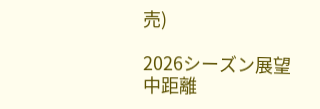売)

2026シーズン展望
中距離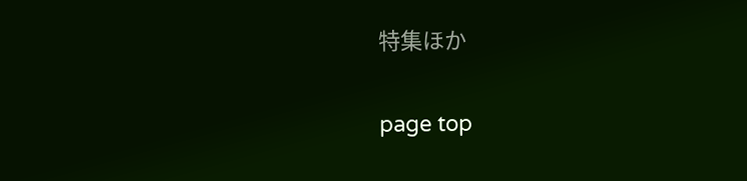特集ほか

page top